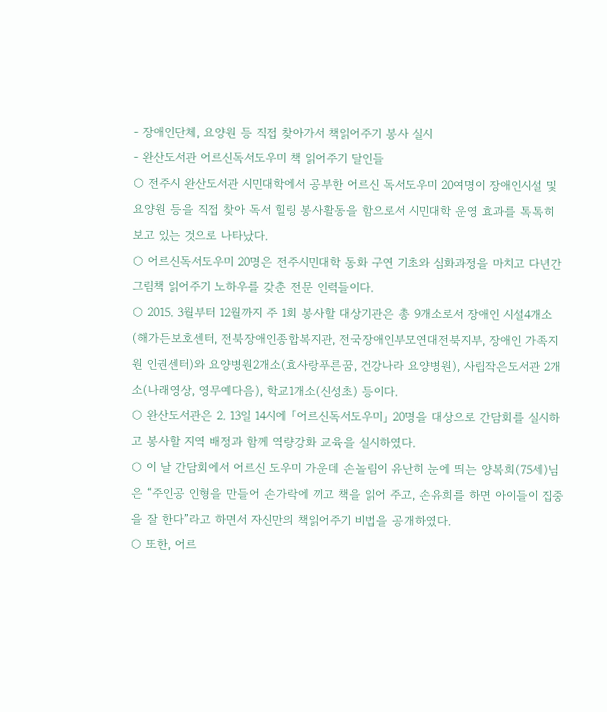- 장애인단체, 요양원 등 직접 찾아가서 책읽어주기 봉사 실시
- 완산도서관 어르신독서도우미 책 읽어주기 달인들
○ 전주시 완산도서관 시민대학에서 공부한 어르신 독서도우미 20여명이 장애인시설 및 요양원 등을 직접 찾아 독서 힐링 봉사활동을 함으로서 시민대학 운영 효과를 톡톡히 보고 있는 것으로 나타났다.
○ 어르신독서도우미 20명은 전주시민대학 동화 구연 기초와 심화과정을 마치고 다년간 그림책 읽어주기 노하우를 갖춘 전문 인력들이다.
○ 2015. 3월부터 12월까지 주 1회 봉사할 대상기관은 총 9개소로서 장애인 시설4개소(해가든보호센터, 전북장애인종합복지관, 전국장애인부모연대전북지부, 장애인 가족지원 인권센터)와 요양병원2개소(효사랑푸른꿈, 건강나라 요양병원), 사립작은도서관 2개소(나래영상, 영무예다음), 학교1개소(신성초) 등이다.
○ 완산도서관은 2. 13일 14시에 「어르신독서도우미」 20명을 대상으로 간담회를 실시하고 봉사할 지역 배정과 함께 역량강화 교육을 실시하였다.
○ 이 날 간담회에서 어르신 도우미 가운데 손놀림이 유난히 눈에 띄는 양복희(75세)님은 “주인공 인형을 만들어 손가락에 끼고 책을 읽어 주고, 손유희를 하면 아이들이 집중을 잘 한다”라고 하면서 자신만의 책읽어주기 비법을 공개하였다.
○ 또한, 어르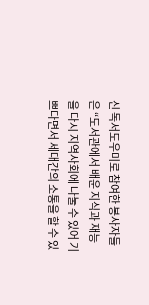신 독서도우미로 참여한 봉사자들은 “도서관에서 배운 지식과 재능을 다시 지역사회에 나눌 수 있어 기쁘다면서 세대간의 소통을 할 수 있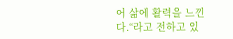어 삶에 활력을 느낀다.“라고 전하고 있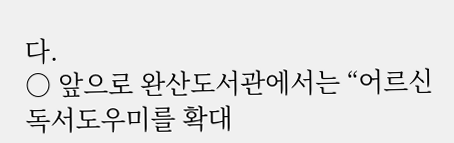다.
○ 앞으로 완산도서관에서는 “어르신독서도우미를 확대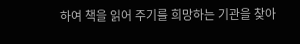하여 책을 읽어 주기를 희망하는 기관을 찾아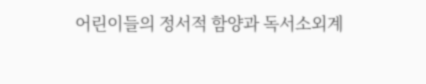어린이들의 정서적 함양과 독서소외계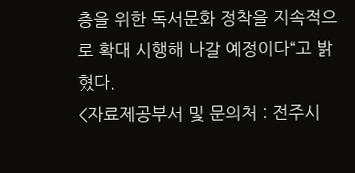층을 위한 독서문화 정착을 지속적으로 확대 시행해 나갈 예정이다“고 밝혔다.
<자료제공부서 및 문의처 : 전주시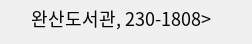완산도서관, 230-1808>